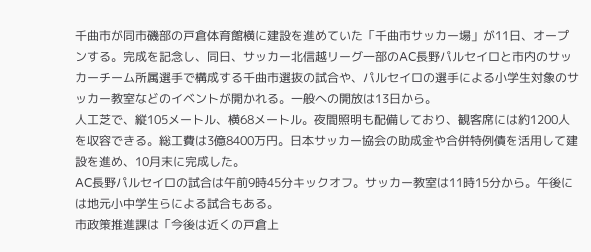千曲市が同市磯部の戸倉体育館横に建設を進めていた「千曲市サッカー場」が11日、オープンする。完成を記念し、同日、サッカー北信越リーグ一部のAC長野パルセイロと市内のサッカーチーム所属選手で構成する千曲市選抜の試合や、パルセイロの選手による小学生対象のサッカー教室などのイベントが開かれる。一般への開放は13日から。
人工芝で、縦105メートル、横68メートル。夜間照明も配備しており、観客席には約1200人を収容できる。総工費は3億8400万円。日本サッカー協会の助成金や合併特例債を活用して建設を進め、10月末に完成した。
AC長野パルセイロの試合は午前9時45分キックオフ。サッカー教室は11時15分から。午後には地元小中学生らによる試合もある。
市政策推進課は「今後は近くの戸倉上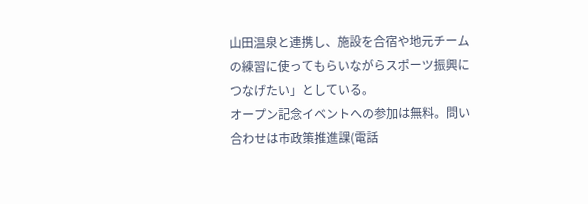山田温泉と連携し、施設を合宿や地元チームの練習に使ってもらいながらスポーツ振興につなげたい」としている。
オープン記念イベントへの参加は無料。問い合わせは市政策推進課(電話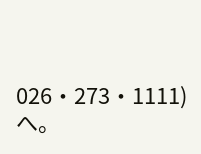026・273・1111)へ。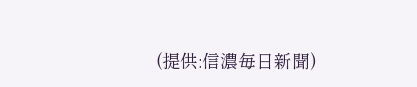(提供:信濃毎日新聞)